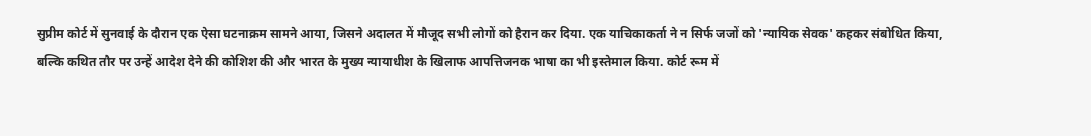सुप्रीम कोर्ट में सुनवाई के दौरान एक ऐसा घटनाक्रम सामने आया, जिसने अदालत में मौजूद सभी लोगों को हैरान कर दिया. एक याचिकाकर्ता ने न सिर्फ जजों को 'न्यायिक सेवक' कहकर संबोधित किया, बल्कि कथित तौर पर उन्हें आदेश देने की कोशिश की और भारत के मुख्य न्यायाधीश के खिलाफ आपत्तिजनक भाषा का भी इस्तेमाल किया. कोर्ट रूम में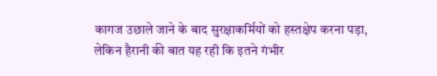कागज उछाले जाने के बाद सुरक्षाकर्मियों को हस्तक्षेप करना पड़ा, लेकिन हैरानी की बात यह रही कि इतने गंभीर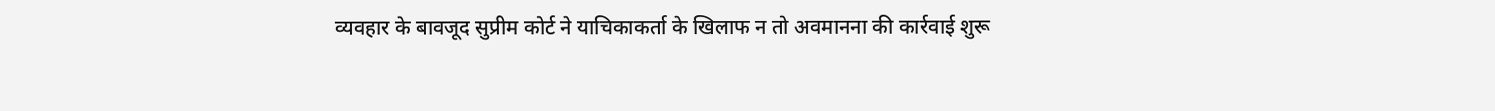व्यवहार के बावजूद सुप्रीम कोर्ट ने याचिकाकर्ता के खिलाफ न तो अवमानना की कार्रवाई शुरू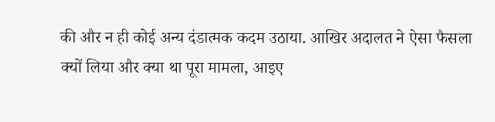की और न ही कोई अन्य दंडात्मक कदम उठाया. आखिर अदालत ने ऐसा फैसला क्यों लिया और क्या था पूरा मामला, आइए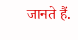जानते हैं.